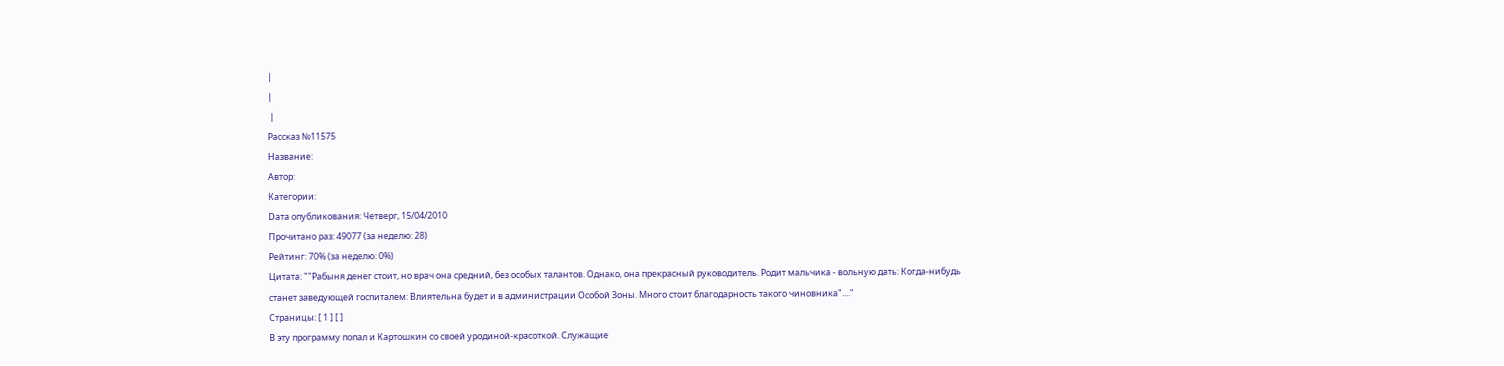|
|
 |
Рассказ №11575
Название:
Автор:
Категории:
Dата опубликования: Четверг, 15/04/2010
Прочитано раз: 49077 (за неделю: 28)
Рейтинг: 70% (за неделю: 0%)
Цитата: ""Рабыня денег стоит, но врач она средний, без особых талантов. Однако, она прекрасный руководитель. Родит мальчика - вольную дать: Когда-нибудь станет заведующей госпиталем: Влиятельна будет и в администрации Особой Зоны. Много стоит благодарность такого чиновника"...."
Страницы: [ 1 ] [ ]
В эту программу попал и Картошкин со своей уродиной-красоткой. Служащие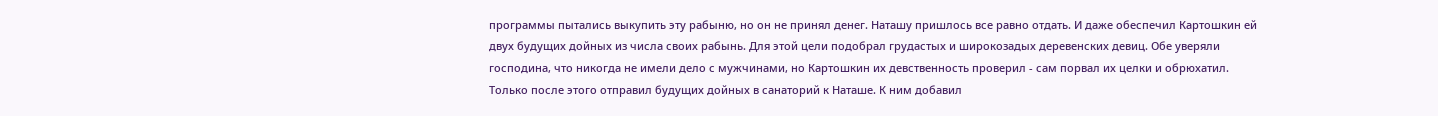программы пытались выкупить эту рабыню, но он не принял денег. Наташу пришлось все равно отдать. И даже обеспечил Картошкин ей двух будущих дойных из числа своих рабынь. Для этой цели подобрал грудастых и широкозадых деревенских девиц. Обе уверяли господина, что никогда не имели дело с мужчинами, но Картошкин их девственность проверил - сам порвал их целки и обрюхатил. Только после этого отправил будущих дойных в санаторий к Наташе. К ним добавил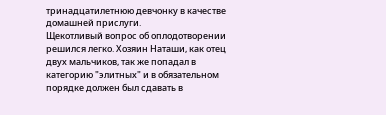тринадцатилетнюю девчонку в качестве домашней прислуги.
Щекотливый вопрос об оплодотворении решился легко. Хозяин Наташи, как отец двух мальчиков, так же попадал в категорию "элитных" и в обязательном порядке должен был сдавать в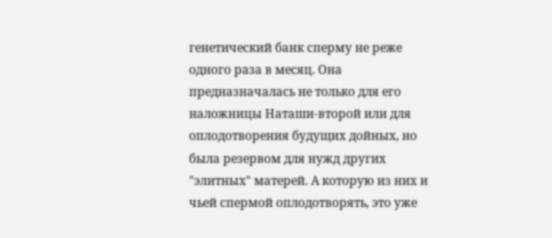генетический банк сперму не реже одного раза в месяц. Она предназначалась не только для его наложницы Наташи-второй или для оплодотворения будущих дойных, но была резервом для нужд других "элитных" матерей. А которую из них и чьей спермой оплодотворять, это уже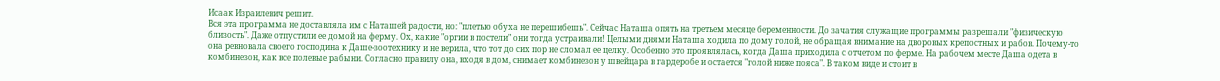Исаак Израилевич решит.
Вся эта программа не доставляла им с Наташей радости, но: "плетью обуха не перешибешь". Сейчас Наташа опять на третьем месяце беременности. До зачатия служащие программы разрешали "физическую близость". Даже отпустили ее домой на ферму. Ох, какие "оргии в постели" они тогда устраивали! Целыми днями Наташа ходила по дому голой, не обращая внимание на дворовых крепостных и рабов. Почему-то она ревновала своего господина к Даше-зоотехнику и не верила, что тот до сих пор не сломал ее целку. Особенно это проявлялась, когда Даша приходила с отчетом по ферме. На рабочем месте Даша одета в комбинезон, как все полевые рабыни. Согласно правилу она, входя в дом, снимает комбинезон у швейцара в гардеробе и остается "голой ниже пояса". В таком виде и стоит в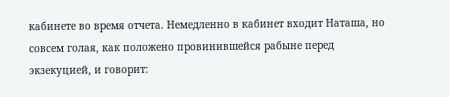кабинете во время отчета. Немедленно в кабинет входит Наташа, но совсем голая, как положено провинившейся рабыне перед экзекуцией, и говорит: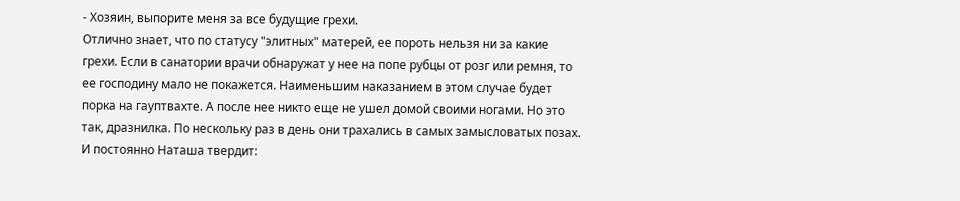- Хозяин, выпорите меня за все будущие грехи.
Отлично знает, что по статусу "элитных" матерей, ее пороть нельзя ни за какие грехи. Если в санатории врачи обнаружат у нее на попе рубцы от розг или ремня, то ее господину мало не покажется. Наименьшим наказанием в этом случае будет порка на гауптвахте. А после нее никто еще не ушел домой своими ногами. Но это так, дразнилка. По нескольку раз в день они трахались в самых замысловатых позах. И постоянно Наташа твердит: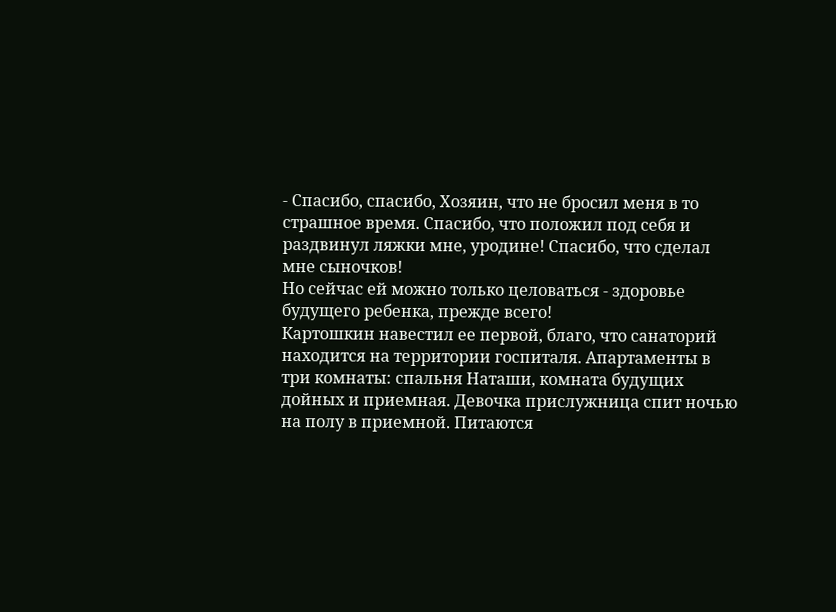- Спасибо, спасибо, Хозяин, что не бросил меня в то страшное время. Спасибо, что положил под себя и раздвинул ляжки мне, уродине! Спасибо, что сделал мне сыночков!
Но сейчас ей можно только целоваться - здоровье будущего ребенка, прежде всего!
Картошкин навестил ее первой, благо, что санаторий находится на территории госпиталя. Апартаменты в три комнаты: спальня Наташи, комната будущих дойных и приемная. Девочка прислужница спит ночью на полу в приемной. Питаются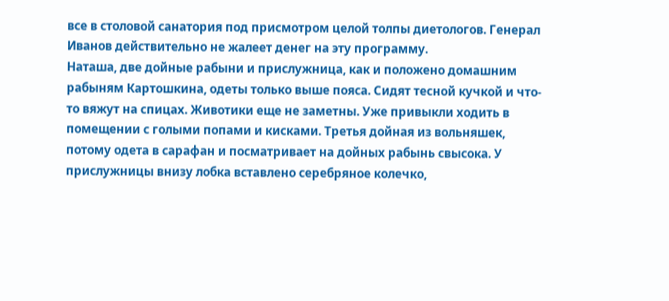все в столовой санатория под присмотром целой толпы диетологов. Генерал Иванов действительно не жалеет денег на эту программу.
Наташа, две дойные рабыни и прислужница, как и положено домашним рабыням Картошкина, одеты только выше пояса. Сидят тесной кучкой и что-то вяжут на спицах. Животики еще не заметны. Уже привыкли ходить в помещении с голыми попами и кисками. Третья дойная из вольняшек, потому одета в сарафан и посматривает на дойных рабынь свысока. У прислужницы внизу лобка вставлено серебряное колечко,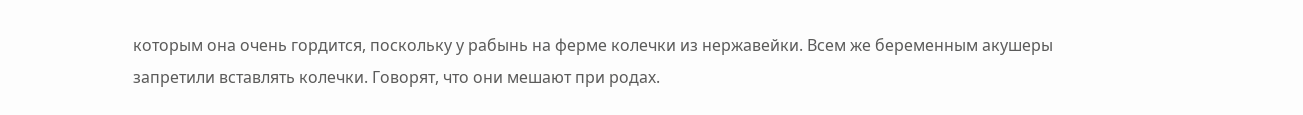которым она очень гордится, поскольку у рабынь на ферме колечки из нержавейки. Всем же беременным акушеры запретили вставлять колечки. Говорят, что они мешают при родах.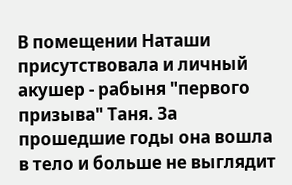В помещении Наташи присутствовала и личный акушер - рабыня "первого призыва" Таня. За прошедшие годы она вошла в тело и больше не выглядит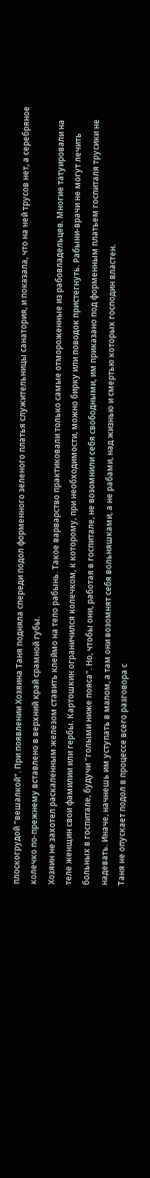плоскогрудой "вешалкой". При появлении Хозяина Таня подняла спереди подол форменного зеленого платья служительницы санатория, и показала, что на ней трусов нет, а серебряное колечко по-прежнему вставлено в верхний край срамной губы.
Хозяин не захотел раскаленным железом ставить клеймо на тело рабынь. Такое варварство практиковали только самые отмороженные из рабовладельцев. Многие татуировали на теле женщин свои фамилии или гербы. Картошкин ограничился колечком, к которому, при необходимости, можно бирку или поводок пристегнуть. Рабыни-врачи не могут лечить больных в госпитале, будучи "голыми ниже пояса". Но, чтобы они, работая в госпитале, не возомнили себя свободными, им приказано под форменным платьем госпиталя трусики не надевать. Иначе, начнешь им уступать в малом, а там они возомнят себя вольняшками, а не рабами, над жизнью и смертью которых господин властен.
Таня не опускает подол в процессе всего разговора с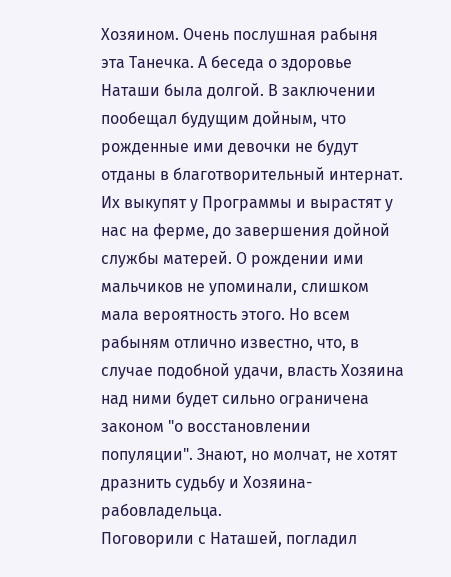Хозяином. Очень послушная рабыня эта Танечка. А беседа о здоровье Наташи была долгой. В заключении пообещал будущим дойным, что рожденные ими девочки не будут отданы в благотворительный интернат. Их выкупят у Программы и вырастят у нас на ферме, до завершения дойной службы матерей. О рождении ими мальчиков не упоминали, слишком мала вероятность этого. Но всем рабыням отлично известно, что, в случае подобной удачи, власть Хозяина над ними будет сильно ограничена законом "о восстановлении популяции". Знают, но молчат, не хотят дразнить судьбу и Хозяина-рабовладельца.
Поговорили с Наташей, погладил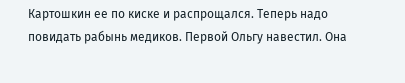Картошкин ее по киске и распрощался. Теперь надо повидать рабынь медиков. Первой Ольгу навестил. Она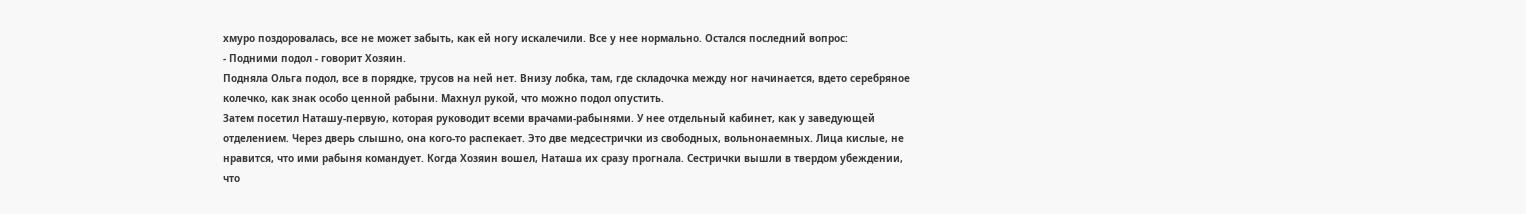хмуро поздоровалась, все не может забыть, как ей ногу искалечили. Все у нее нормально. Остался последний вопрос:
- Подними подол - говорит Хозяин.
Подняла Ольга подол, все в порядке, трусов на ней нет. Внизу лобка, там, где складочка между ног начинается, вдето серебряное колечко, как знак особо ценной рабыни. Махнул рукой, что можно подол опустить.
Затем посетил Наташу-первую, которая руководит всеми врачами-рабынями. У нее отдельный кабинет, как у заведующей отделением. Через дверь слышно, она кого-то распекает. Это две медсестрички из свободных, вольнонаемных. Лица кислые, не нравится, что ими рабыня командует. Когда Хозяин вошел, Наташа их сразу прогнала. Сестрички вышли в твердом убеждении, что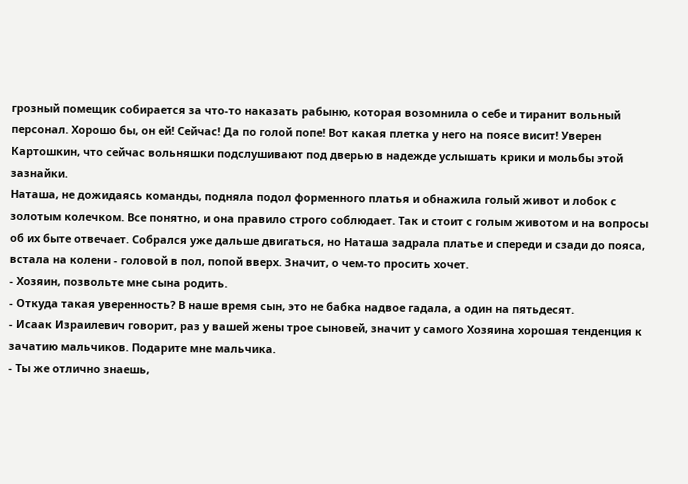грозный помещик собирается за что-то наказать рабыню, которая возомнила о себе и тиранит вольный персонал. Хорошо бы, он ей! Сейчас! Да по голой попе! Вот какая плетка у него на поясе висит! Уверен Картошкин, что сейчас вольняшки подслушивают под дверью в надежде услышать крики и мольбы этой зазнайки.
Наташа, не дожидаясь команды, подняла подол форменного платья и обнажила голый живот и лобок с золотым колечком. Все понятно, и она правило строго соблюдает. Так и стоит с голым животом и на вопросы об их быте отвечает. Собрался уже дальше двигаться, но Наташа задрала платье и спереди и сзади до пояса, встала на колени - головой в пол, попой вверх. Значит, о чем-то просить хочет.
- Хозяин, позвольте мне сына родить.
- Откуда такая уверенность? В наше время сын, это не бабка надвое гадала, а один на пятьдесят.
- Исаак Израилевич говорит, раз у вашей жены трое сыновей, значит у самого Хозяина хорошая тенденция к зачатию мальчиков. Подарите мне мальчика.
- Ты же отлично знаешь,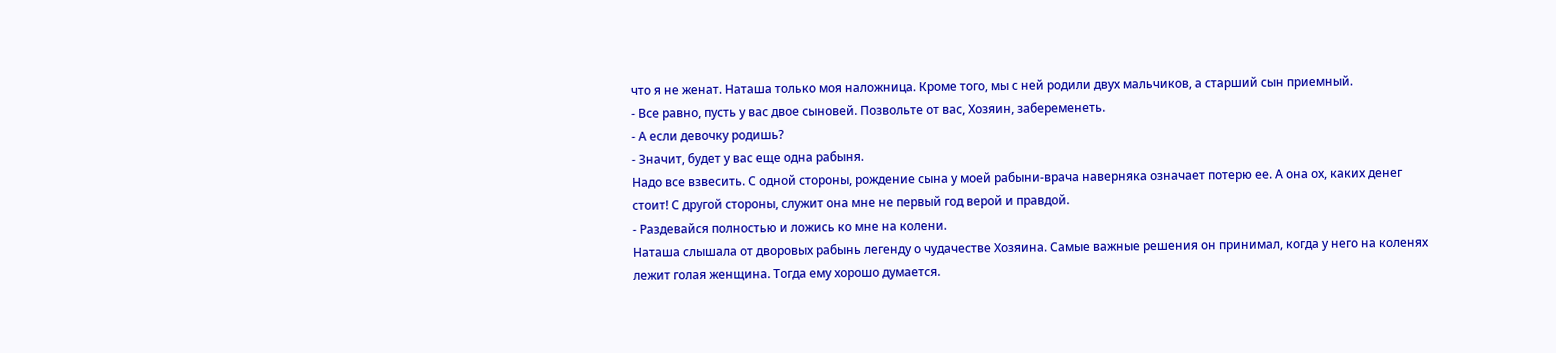что я не женат. Наташа только моя наложница. Кроме того, мы с ней родили двух мальчиков, а старший сын приемный.
- Все равно, пусть у вас двое сыновей. Позвольте от вас, Хозяин, забеременеть.
- А если девочку родишь?
- Значит, будет у вас еще одна рабыня.
Надо все взвесить. С одной стороны, рождение сына у моей рабыни-врача наверняка означает потерю ее. А она ох, каких денег стоит! С другой стороны, служит она мне не первый год верой и правдой.
- Раздевайся полностью и ложись ко мне на колени.
Наташа слышала от дворовых рабынь легенду о чудачестве Хозяина. Самые важные решения он принимал, когда у него на коленях лежит голая женщина. Тогда ему хорошо думается.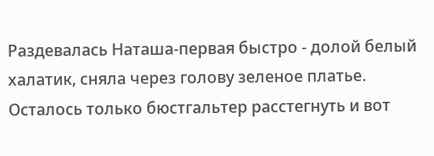Раздевалась Наташа-первая быстро - долой белый халатик, сняла через голову зеленое платье. Осталось только бюстгальтер расстегнуть и вот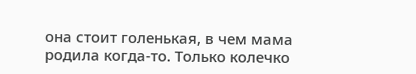она стоит голенькая, в чем мама родила когда-то. Только колечко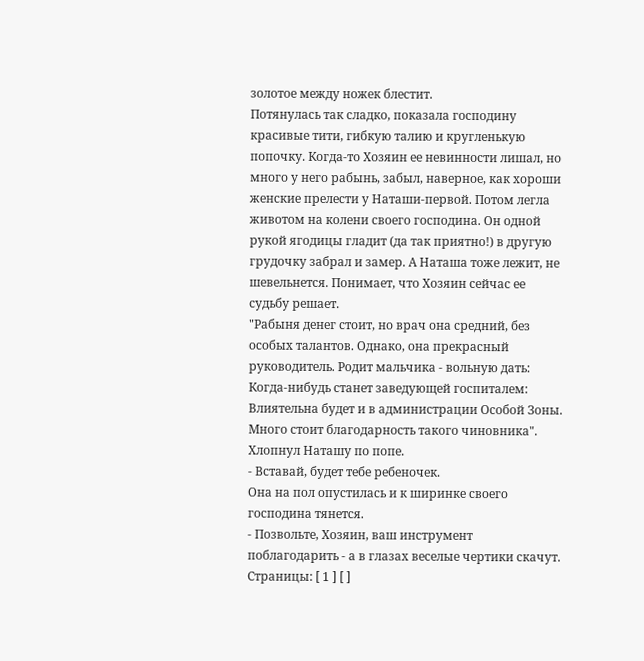золотое между ножек блестит.
Потянулась так сладко, показала господину красивые тити, гибкую талию и кругленькую попочку. Когда-то Хозяин ее невинности лишал, но много у него рабынь, забыл, наверное, как хороши женские прелести у Наташи-первой. Потом легла животом на колени своего господина. Он одной рукой ягодицы гладит (да так приятно!) в другую грудочку забрал и замер. А Наташа тоже лежит, не шевельнется. Понимает, что Хозяин сейчас ее судьбу решает.
"Рабыня денег стоит, но врач она средний, без особых талантов. Однако, она прекрасный руководитель. Родит мальчика - вольную дать: Когда-нибудь станет заведующей госпиталем: Влиятельна будет и в администрации Особой Зоны. Много стоит благодарность такого чиновника".
Хлопнул Наташу по попе.
- Вставай, будет тебе ребеночек.
Она на пол опустилась и к ширинке своего господина тянется.
- Позвольте, Хозяин, ваш инструмент поблагодарить - а в глазах веселые чертики скачут.
Страницы: [ 1 ] [ ]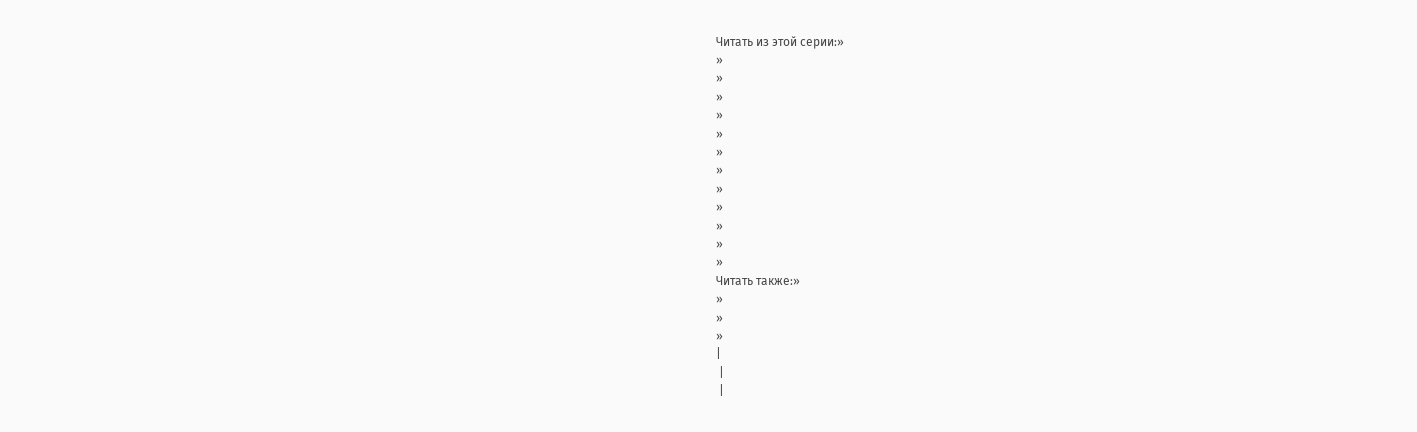Читать из этой серии:»
»
»
»
»
»
»
»
»
»
»
»
»
Читать также:»
»
»
»
|
 |
 |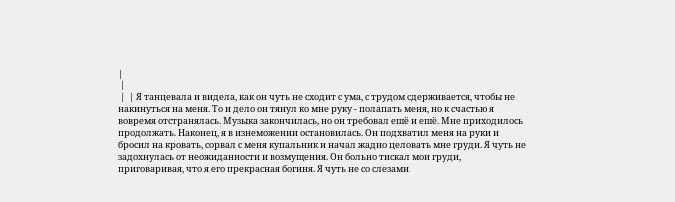|
 |
 |  | Я танцевала и видела, как он чуть не сходит с ума, с трудом сдерживается, чтобы не накинуться на меня. То и дело он тянул ко мне руку - полапать меня, но к счастью я вовремя отстранялась. Музыка закончилась, но он требовал ешё и ешё. Мне приходилось продолжать. Наконец, я в изнеможении остановилась. Он подхватил меня на руки и бросил на кровать, сорвал с меня купальник и начал жадно целовать мне груди. Я чуть не задохнулась от неожиданности и возмущения. Он больно тискал мои груди, приговаривая, что я его прекрасная богиня. Я чуть не со слезами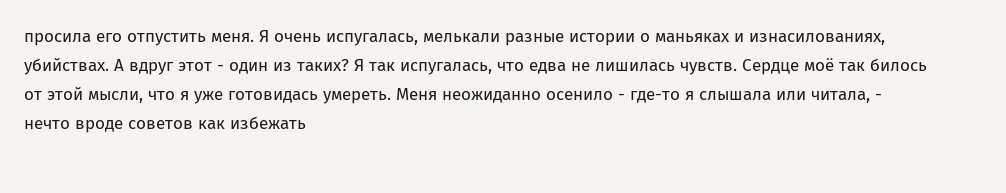просила его отпустить меня. Я очень испугалась, мелькали разные истории о маньяках и изнасилованиях, убийствах. А вдруг этот - один из таких? Я так испугалась, что едва не лишилась чувств. Сердце моё так билось от этой мысли, что я уже готовидась умереть. Меня неожиданно осенило - где-то я слышала или читала, - нечто вроде советов как избежать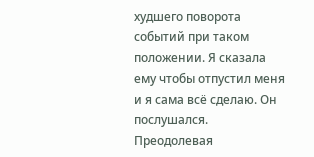худшего поворота событий при таком положении. Я сказала ему чтобы отпустил меня и я сама всё сделаю. Он послушался. Преодолевая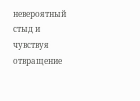невероятный стыд и чувствуя отвращение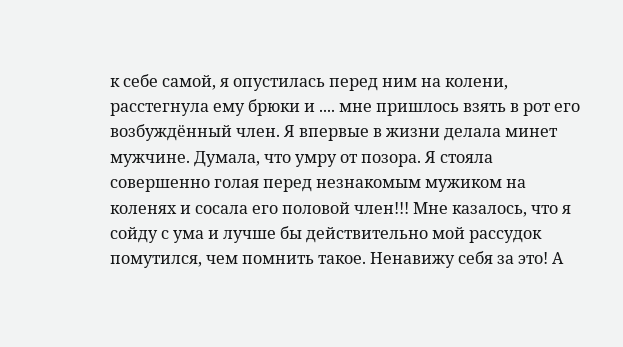к себе самой, я опустилась перед ним на колени, расстегнула ему брюки и .... мне пришлось взять в рот его возбуждённый член. Я впервые в жизни делала минет мужчине. Думала, что умру от позора. Я стояла совершенно голая перед незнакомым мужиком на коленях и сосала его половой член!!! Мне казалось, что я сойду с ума и лучше бы действительно мой рассудок помутился, чем помнить такое. Ненавижу себя за это! А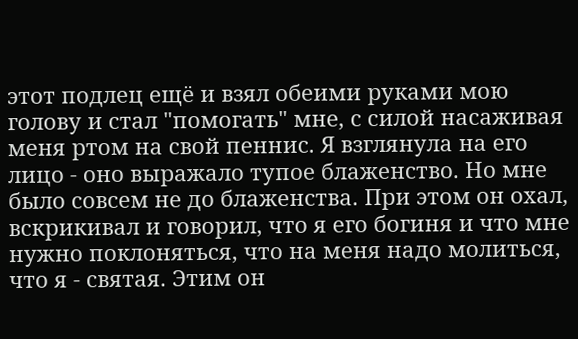этот подлец ещё и взял обеими руками мою голову и стал "помогать" мне, с силой насаживая меня ртом на свой пеннис. Я взглянула на его лицо - оно выражало тупое блаженство. Но мне было совсем не до блаженства. При этом он охал, вскрикивал и говорил, что я его богиня и что мне нужно поклоняться, что на меня надо молиться, что я - святая. Этим он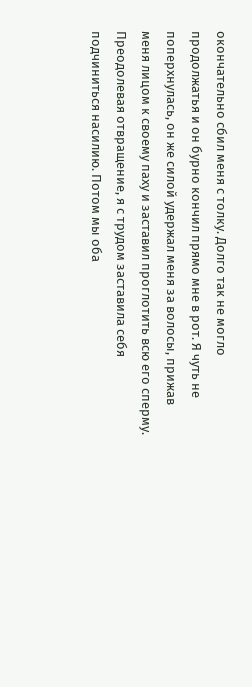окончательно сбил меня с толку. Долго так не могло продолжатья и он бурно кончил прямо мне в рот. Я чуть не поперхнулась, он же силой удержал меня за волосы, прижав меня лицом к своему паху и заставил проглотить всю его сперму. Преодолевая отвращение, я с трудом заставила себя подчиниться насилию. Потом мы оба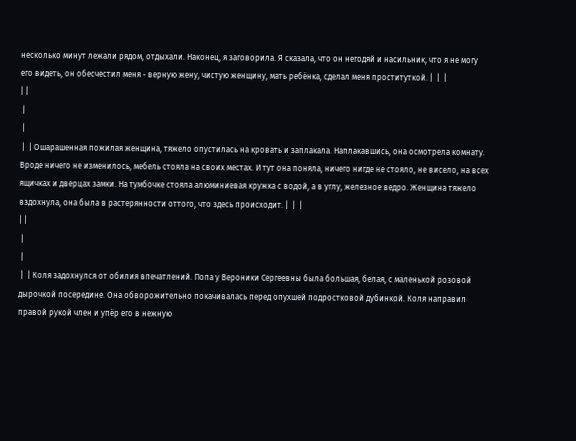несколько минут лежали рядом, отдыхали. Наконец, я заговорила. Я сказала, что он негодяй и насильник, что я не могу его видеть, он обесчестил меня - верную жену, чистую женщину, мать ребёнка, сделал меня проституткой. |  |  |
| |
 |
 |
 |  | Ошарашенная пожилая женщина, тяжело опустилась на кровать и заплакала. Наплакавшись, она осмотрела комнату. Вроде ничего не изменилось, мебель стояла на своих местах. И тут она поняла, ничего нигде не стояло, не висело, на всех ящичках и дверцах замки. На тумбочке стояла алюминиевая кружка с водой, а в углу, железное ведро. Женщина тяжело вздохнула, она была в растерянности оттого, что здесь происходит. |  |  |
| |
 |
 |
 |  | Коля задохнулся от обилия впечатлений. Попа у Вероники Сергеевны была большая, белая, с маленькой розовой дырочкой посередине. Она обворожительно покачивалась перед опухшей подростковой дубинкой. Коля направил правой рукой член и упёр его в нежную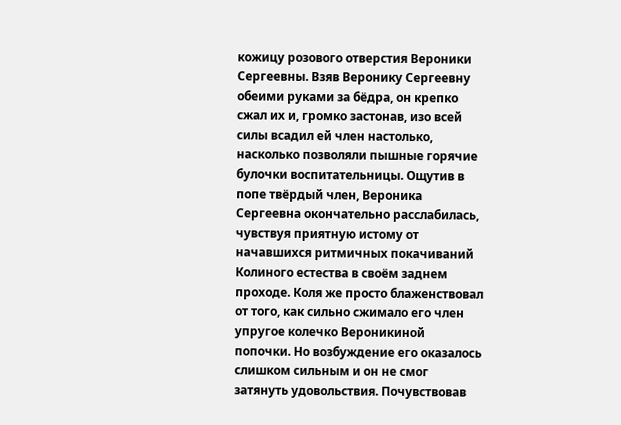кожицу розового отверстия Вероники Сергеевны. Взяв Веронику Сергеевну обеими руками за бёдра, он крепко сжал их и, громко застонав, изо всей силы всадил ей член настолько, насколько позволяли пышные горячие булочки воспитательницы. Ощутив в попе твёрдый член, Вероника Сергеевна окончательно расслабилась, чувствуя приятную истому от начавшихся ритмичных покачиваний Колиного естества в своём заднем проходе. Коля же просто блаженствовал от того, как сильно сжимало его член упругое колечко Вероникиной попочки. Но возбуждение его оказалось слишком сильным и он не смог затянуть удовольствия. Почувствовав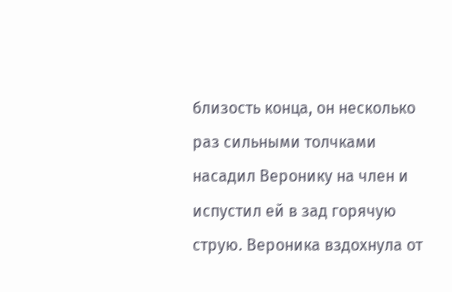близость конца, он несколько раз сильными толчками насадил Веронику на член и испустил ей в зад горячую струю. Вероника вздохнула от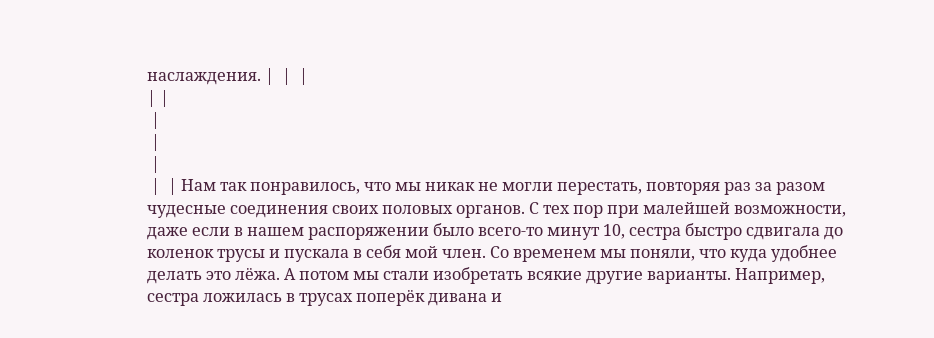наслаждения. |  |  |
| |
 |
 |
 |
 |  | Нам так понравилось, что мы никак не могли перестать, повторяя раз за разом чудесные соединения своих половых органов. С тех пор при малейшей возможности, даже если в нашем распоряжении было всего-то минут 10, сестра быстро сдвигала до коленок трусы и пускала в себя мой член. Со временем мы поняли, что куда удобнее делать это лёжа. А потом мы стали изобретать всякие другие варианты. Например, сестра ложилась в трусах поперёк дивана и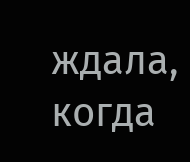ждала, когда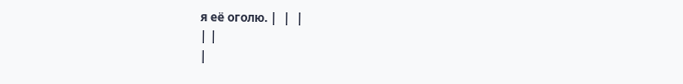я её оголю. |  |  |
| |
|